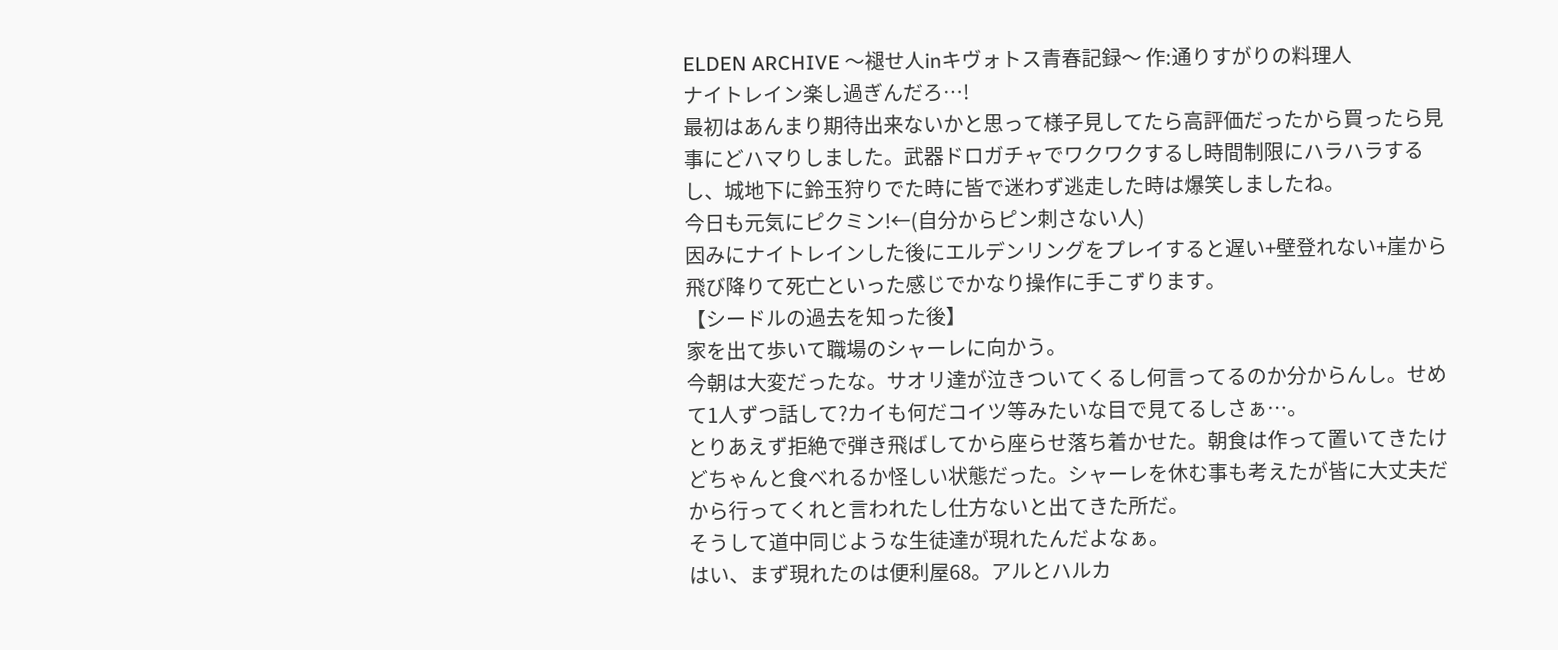ELDEN ARCHIVE 〜褪せ人inキヴォトス青春記録〜 作:通りすがりの料理人
ナイトレイン楽し過ぎんだろ…!
最初はあんまり期待出来ないかと思って様子見してたら高評価だったから買ったら見事にどハマりしました。武器ドロガチャでワクワクするし時間制限にハラハラするし、城地下に鈴玉狩りでた時に皆で迷わず逃走した時は爆笑しましたね。
今日も元気にピクミン!←(自分からピン刺さない人)
因みにナイトレインした後にエルデンリングをプレイすると遅い+壁登れない+崖から飛び降りて死亡といった感じでかなり操作に手こずります。
【シードルの過去を知った後】
家を出て歩いて職場のシャーレに向かう。
今朝は大変だったな。サオリ達が泣きついてくるし何言ってるのか分からんし。せめて1人ずつ話して?カイも何だコイツ等みたいな目で見てるしさぁ…。
とりあえず拒絶で弾き飛ばしてから座らせ落ち着かせた。朝食は作って置いてきたけどちゃんと食べれるか怪しい状態だった。シャーレを休む事も考えたが皆に大丈夫だから行ってくれと言われたし仕方ないと出てきた所だ。
そうして道中同じような生徒達が現れたんだよなぁ。
はい、まず現れたのは便利屋68。アルとハルカ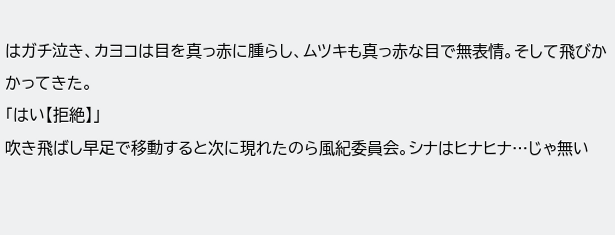はガチ泣き、カヨコは目を真っ赤に腫らし、ムツキも真っ赤な目で無表情。そして飛びかかってきた。
「はい【拒絶】」
吹き飛ばし早足で移動すると次に現れたのら風紀委員会。シナはヒナヒナ…じゃ無い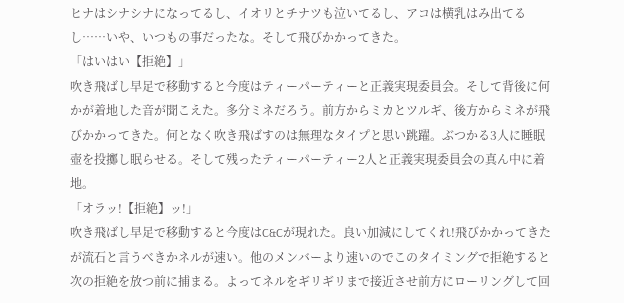ヒナはシナシナになってるし、イオリとチナツも泣いてるし、アコは横乳はみ出てるし……いや、いつもの事だったな。そして飛びかかってきた。
「はいはい【拒絶】」
吹き飛ばし早足で移動すると今度はティーパーティーと正義実現委員会。そして背後に何かが着地した音が聞こえた。多分ミネだろう。前方からミカとツルギ、後方からミネが飛びかかってきた。何となく吹き飛ばすのは無理なタイプと思い跳躍。ぶつかる3人に睡眠壺を投擲し眠らせる。そして残ったティーパーティー2人と正義実現委員会の真ん中に着地。
「オラッ!【拒絶】ッ!」
吹き飛ばし早足で移動すると今度はC&Cが現れた。良い加減にしてくれ!飛びかかってきたが流石と言うべきかネルが速い。他のメンバーより速いのでこのタイミングで拒絶すると次の拒絶を放つ前に捕まる。よってネルをギリギリまで接近させ前方にローリングして回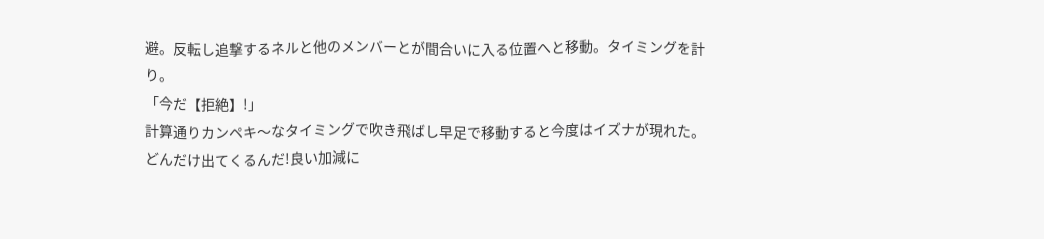避。反転し追撃するネルと他のメンバーとが間合いに入る位置へと移動。タイミングを計り。
「今だ【拒絶】!」
計算通りカンペキ〜なタイミングで吹き飛ばし早足で移動すると今度はイズナが現れた。どんだけ出てくるんだ!良い加減に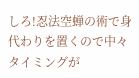しろ!忍法空蝉の術で身代わりを置くので中々タイミングが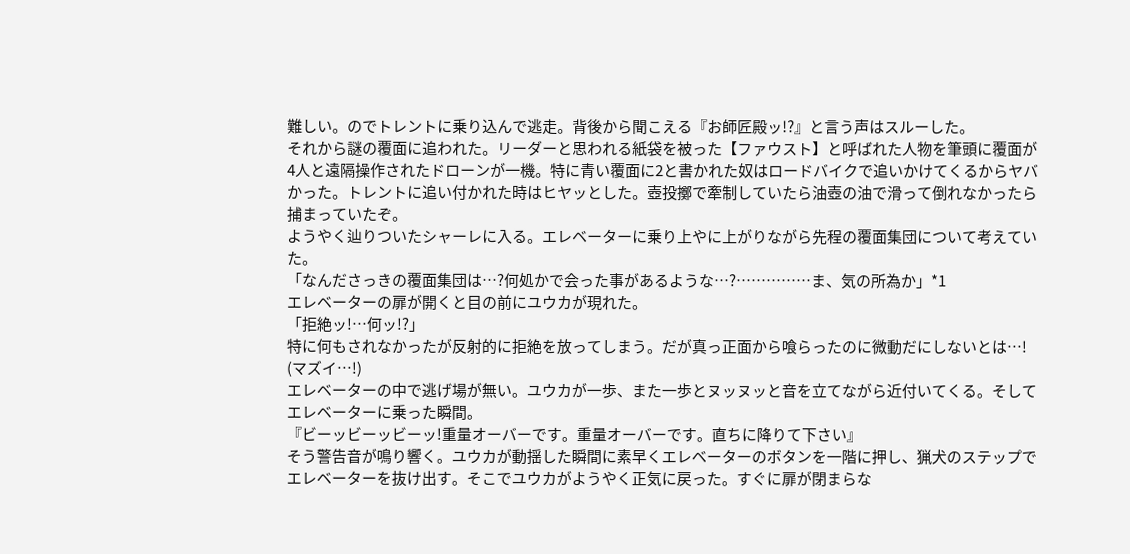難しい。のでトレントに乗り込んで逃走。背後から聞こえる『お師匠殿ッ!?』と言う声はスルーした。
それから謎の覆面に追われた。リーダーと思われる紙袋を被った【ファウスト】と呼ばれた人物を筆頭に覆面が4人と遠隔操作されたドローンが一機。特に青い覆面に2と書かれた奴はロードバイクで追いかけてくるからヤバかった。トレントに追い付かれた時はヒヤッとした。壺投擲で牽制していたら油壺の油で滑って倒れなかったら捕まっていたぞ。
ようやく辿りついたシャーレに入る。エレベーターに乗り上やに上がりながら先程の覆面集団について考えていた。
「なんださっきの覆面集団は…?何処かで会った事があるような…?……………ま、気の所為か」*1
エレベーターの扉が開くと目の前にユウカが現れた。
「拒絶ッ!…何ッ!?」
特に何もされなかったが反射的に拒絶を放ってしまう。だが真っ正面から喰らったのに微動だにしないとは…!
(マズイ…!)
エレベーターの中で逃げ場が無い。ユウカが一歩、また一歩とヌッヌッと音を立てながら近付いてくる。そしてエレベーターに乗った瞬間。
『ビーッビーッビーッ!重量オーバーです。重量オーバーです。直ちに降りて下さい』
そう警告音が鳴り響く。ユウカが動揺した瞬間に素早くエレベーターのボタンを一階に押し、猟犬のステップでエレベーターを抜け出す。そこでユウカがようやく正気に戻った。すぐに扉が閉まらな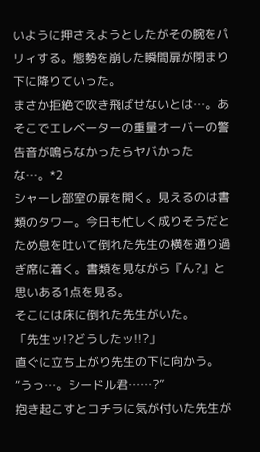いように押さえようとしたがその腕をパリィする。態勢を崩した瞬間扉が閉まり下に降りていった。
まさか拒絶で吹き飛ばせないとは…。あそこでエレベーターの重量オーバーの警告音が鳴らなかったらヤバかったな…。*2
シャーレ部室の扉を開く。見えるのは書類のタワー。今日も忙しく成りそうだとため息を吐いて倒れた先生の横を通り過ぎ席に着く。書類を見ながら『ん?』と思いある1点を見る。
そこには床に倒れた先生がいた。
「先生ッ!?どうしたッ!!?」
直ぐに立ち上がり先生の下に向かう。
“うっ…。シードル君……?”
抱き起こすとコチラに気が付いた先生が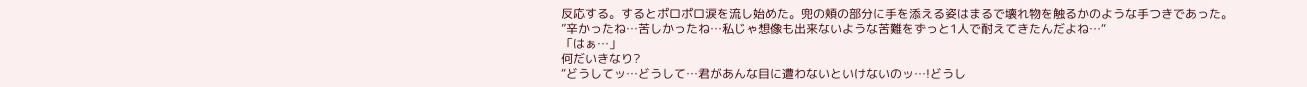反応する。するとポロポロ涙を流し始めた。兜の頬の部分に手を添える姿はまるで壊れ物を触るかのような手つきであった。
”辛かったね…苦しかったね…私じゃ想像も出来ないような苦難をずっと1人で耐えてきたんだよね…“
「はぁ…」
何だいきなり?
“どうしてッ…どうして…君があんな目に遭わないといけないのッ…!どうし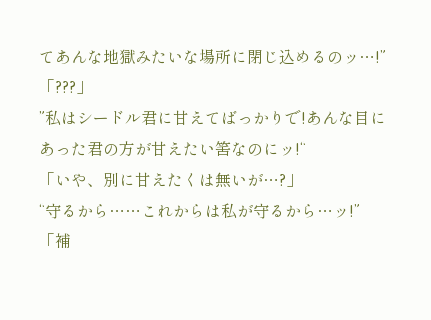てあんな地獄みたいな場所に閉じ込めるのッ…!”
「???」
”私はシードル君に甘えてばっかりで!あんな目にあった君の方が甘えたい筈なのにッ!“
「いや、別に甘えたくは無いが…?」
“守るから……これからは私が守るから…ッ!”
「補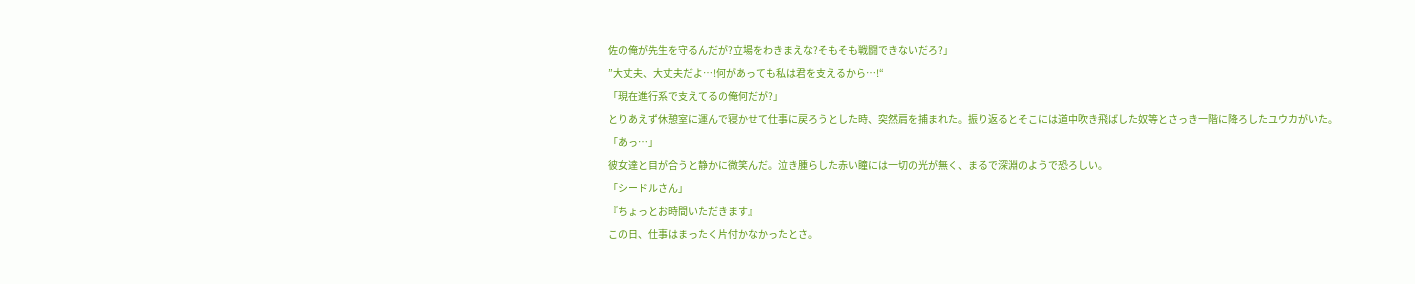佐の俺が先生を守るんだが?立場をわきまえな?そもそも戦闘できないだろ?」
”大丈夫、大丈夫だよ…!何があっても私は君を支えるから…!“
「現在進行系で支えてるの俺何だが?」
とりあえず休憩室に運んで寝かせて仕事に戻ろうとした時、突然肩を捕まれた。振り返るとそこには道中吹き飛ばした奴等とさっき一階に降ろしたユウカがいた。
「あっ…」
彼女達と目が合うと静かに微笑んだ。泣き腫らした赤い瞳には一切の光が無く、まるで深淵のようで恐ろしい。
「シードルさん」
『ちょっとお時間いただきます』
この日、仕事はまったく片付かなかったとさ。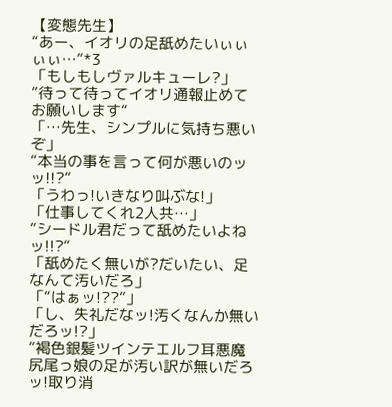【変態先生】
“あー、イオリの足舐めたいぃぃぃぃ…”*3
「もしもしヴァルキューレ?」
”待って待ってイオリ通報止めてお願いします“
「…先生、シンプルに気持ち悪いぞ」
“本当の事を言って何が悪いのッッ!!?”
「うわっ!いきなり叫ぶな!」
「仕事してくれ2人共…」
”シードル君だって舐めたいよねッ!!?“
「舐めたく無いが?だいたい、足なんて汚いだろ」
「“はぁッ!??”」
「し、失礼だなッ!汚くなんか無いだろッ!?」
”褐色銀髪ツインテエルフ耳悪魔尻尾っ娘の足が汚い訳が無いだろッ!取り消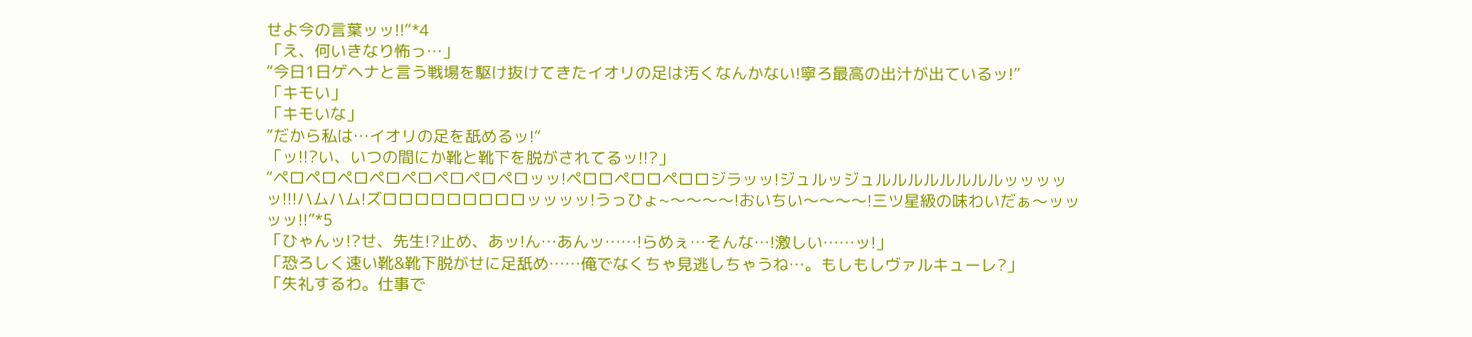せよ今の言葉ッッ!!“*4
「え、何いきなり怖っ…」
“今日1日ゲヘナと言う戦場を駆け抜けてきたイオリの足は汚くなんかない!寧ろ最高の出汁が出ているッ!”
「キモい」
「キモいな」
”だから私は…イオリの足を舐めるッ!“
「ッ!!?い、いつの間にか靴と靴下を脱がされてるッ!!?」
“ペロペロペロペロペロペロペロペロッッ!ペロロペロロペロロジラッッ!ジュルッジュルルルルルルルルッッッッッ!!!ハムハム!ズロロロロロロロロロッッッッ!うっひょ~〜〜〜〜!おいちい〜〜〜〜!三ツ星級の味わいだぁ〜ッッッッ!!”*5
「ひゃんッ!?せ、先生!?止め、あッ!ん…あんッ……!らめぇ…そんな…!激しい……ッ!」
「恐ろしく速い靴&靴下脱がせに足舐め……俺でなくちゃ見逃しちゃうね…。もしもしヴァルキューレ?」
「失礼するわ。仕事で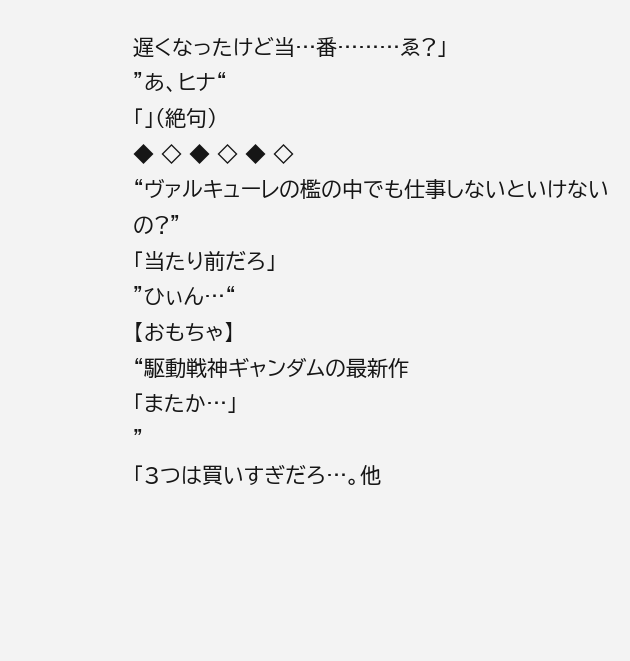遅くなったけど当…番………ゑ?」
”あ、ヒナ“
「」(絶句)
◆ ◇ ◆ ◇ ◆ ◇
“ヴァルキューレの檻の中でも仕事しないといけないの?”
「当たり前だろ」
”ひぃん…“
【おもちゃ】
“駆動戦神ギャンダムの最新作
「またか…」
”
「3つは買いすぎだろ…。他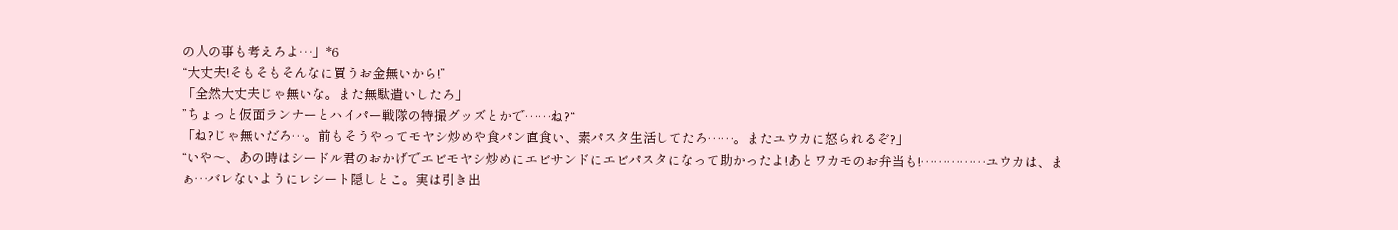の人の事も考えろよ…」*6
“大丈夫!そもそもそんなに買うお金無いから!”
「全然大丈夫じゃ無いな。また無駄遣いしたろ」
”ちょっと仮面ランナーとハイパー戦隊の特撮グッズとかで……ね?“
「ね?じゃ無いだろ…。前もそうやってモヤシ炒めや食パン直食い、素パスタ生活してたろ……。またユウカに怒られるぞ?」
“いや〜、あの時はシードル君のおかげでエビモヤシ炒めにエビサンドにエビパスタになって助かったよ!あとワカモのお弁当も!……………ユウカは、まぁ…バレないようにレシート隠しとこ。実は引き出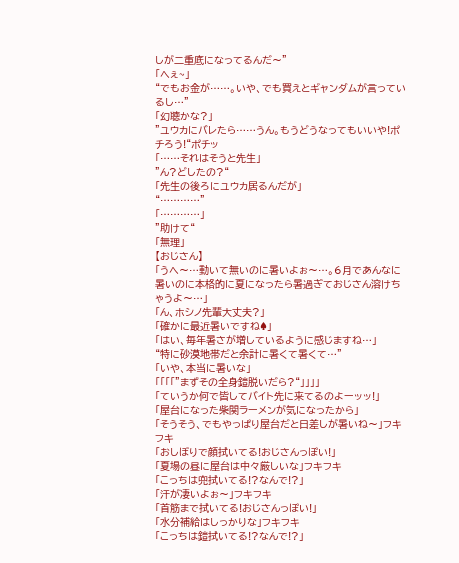しが二重底になってるんだ〜”
「へぇ~」
“でもお金が……。いや、でも買えとギャンダムが言っているし…”
「幻聴かな?」
”ユウカにバレたら……うん。もうどうなってもいいや!ポチろう!“ポチッ
「……それはそうと先生」
”ん?どしたの?“
「先生の後ろにユウカ居るんだが」
“…………”
「…………」
”助けて“
「無理」
【おじさん】
「うへ〜…動いて無いのに暑いよぉ〜…。6月であんなに暑いのに本格的に夏になったら暑過ぎておじさん溶けちゃうよ〜…」
「ん、ホシノ先輩大丈夫?」
「確かに最近暑いですね♠」
「はい、毎年暑さが増しているように感じますね…」
“特に砂漠地帯だと余計に暑くて暑くて…”
「いや、本当に暑いな」
「「「「”まずその全身鎧脱いだら?“」」」」
「ていうか何で皆してバイト先に来てるのよーッッ!」
「屋台になった柴関ラーメンが気になったから」
「そうそう、でもやっぱり屋台だと日差しが暑いね〜」フキフキ
「おしぼりで顔拭いてる!おじさんっぽい!」
「夏場の昼に屋台は中々厳しいな」フキフキ
「こっちは兜拭いてる!?なんで!?」
「汗が凄いよぉ〜」フキフキ
「首筋まで拭いてる!おじさんっぽい!」
「水分補給はしっかりな」フキフキ
「こっちは鎧拭いてる!?なんで!?」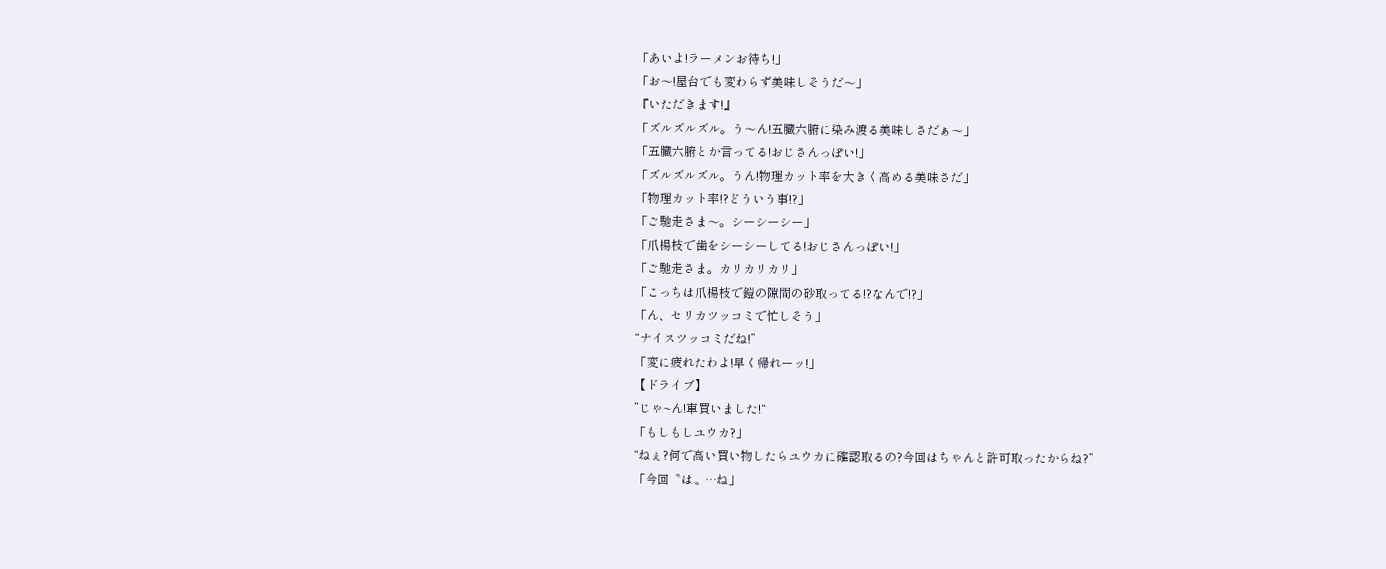「あいよ!ラーメンお待ち!」
「お〜!屋台でも変わらず美味しそうだ〜」
『いただきます!』
「ズルズルズル。う〜ん!五臓六腑に染み渡る美味しさだぁ〜」
「五臓六腑とか言ってる!おじさんっぽい!」
「ズルズルズル。うん!物理カット率を大きく高める美味さだ」
「物理カット率!?どういう事!?」
「ご馳走さま〜。シーシーシー」
「爪楊枝で歯をシーシーしてる!おじさんっぽい!」
「ご馳走さま。カリカリカリ」
「こっちは爪楊枝で鎧の隙間の砂取ってる!?なんで!?」
「ん、セリカツッコミで忙しそう」
“ナイスツッコミだね!”
「変に疲れたわよ!早く帰れーッ!」
【ドライブ】
”じゃ~ん!車買いました!“
「もしもしユウカ?」
“ねぇ?何で高い買い物したらユウカに確認取るの?今回はちゃんと許可取ったからね?”
「今回〝は〟…ね」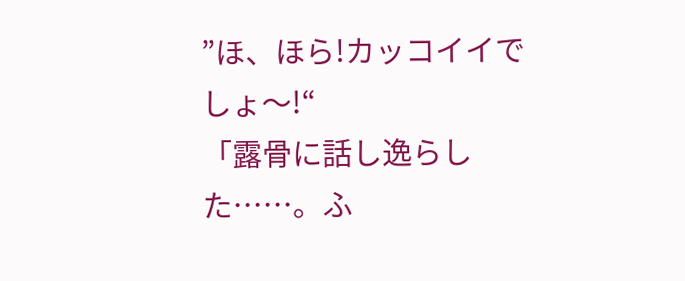”ほ、ほら!カッコイイでしょ〜!“
「露骨に話し逸らした……。ふ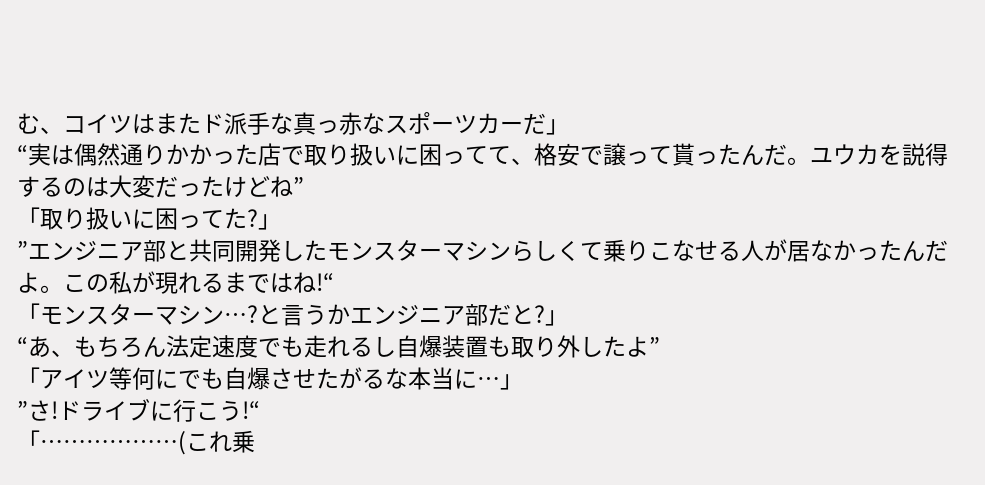む、コイツはまたド派手な真っ赤なスポーツカーだ」
“実は偶然通りかかった店で取り扱いに困ってて、格安で譲って貰ったんだ。ユウカを説得するのは大変だったけどね”
「取り扱いに困ってた?」
”エンジニア部と共同開発したモンスターマシンらしくて乗りこなせる人が居なかったんだよ。この私が現れるまではね!“
「モンスターマシン…?と言うかエンジニア部だと?」
“あ、もちろん法定速度でも走れるし自爆装置も取り外したよ”
「アイツ等何にでも自爆させたがるな本当に…」
”さ!ドライブに行こう!“
「………………(これ乗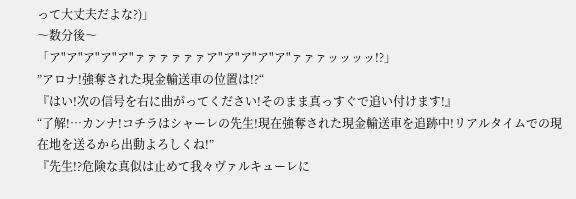って大丈夫だよな?)」
〜数分後〜
「ア"ア"ア"ア"ア"ァァァァァァア"ア"ア"ア"ア"ァァァッッッッ!?」
”アロナ!強奪された現金輸送車の位置は!?“
『はい!次の信号を右に曲がってください!そのまま真っすぐで追い付けます!』
“了解!…カンナ!コチラはシャーレの先生!現在強奪された現金輸送車を追跡中!リアルタイムでの現在地を送るから出動よろしくね!”
『先生!?危険な真似は止めて我々ヴァルキューレに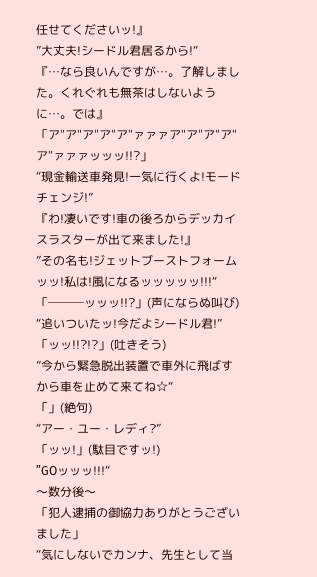任せてくださいッ!』
”大丈夫!シードル君居るから!“
『…なら良いんですが…。了解しました。くれぐれも無茶はしないように…。では』
「ア"ア"ア"ア"ア"ァァァア"ア"ア"ア"ア"ァァァッッッ!!?」
“現金輸送車発見!一気に行くよ!モードチェンジ!”
『わ!凄いです!車の後ろからデッカイスラスターが出て来ました!』
”その名も!ジェットブーストフォームッッ!私は!風になるッッッッッ!!!“
「───ッッッ!!?」(声にならぬ叫び)
“追いついたッ!今だよシードル君!”
「ッッ!!?!?」(吐きそう)
”今から緊急脱出装置で車外に飛ばすから車を止めて来てね☆“
「」(絶句)
“アー・ユー・レディ?”
「ッッ!」(駄目ですッ!)
”GOッッッ!!!“
〜数分後〜
「犯人逮捕の御協力ありがとうございました」
“気にしないでカンナ、先生として当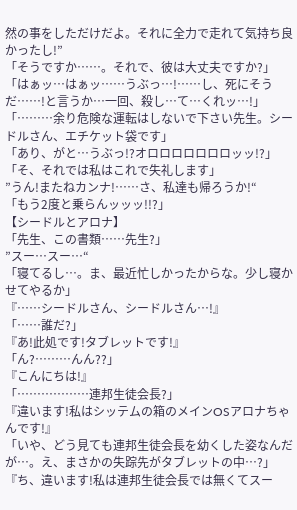然の事をしただけだよ。それに全力で走れて気持ち良かったし!”
「そうですか……。それで、彼は大丈夫ですか?」
「はぁッ…はぁッ……うぶっ…!……し、死にそうだ……!と言うか…一回、殺し…て…くれッ…!」
「………余り危険な運転はしないで下さい先生。シードルさん、エチケット袋です」
「あり、がと…うぶっ!?オロロロロロロロッッ!?」
「そ、それでは私はこれで失礼します」
”うん!またねカンナ!……さ、私達も帰ろうか!“
「もう2度と乗らんッッッ!!?」
【シードルとアロナ】
「先生、この書類……先生?」
”スー…スー…“
「寝てるし…。ま、最近忙しかったからな。少し寝かせてやるか」
『……シードルさん、シードルさん…!』
「……誰だ?」
『あ!此処です!タブレットです!』
「ん?………んん??」
『こんにちは!』
「………………連邦生徒会長?」
『違います!私はシッテムの箱のメインOSアロナちゃんです!』
「いや、どう見ても連邦生徒会長を幼くした姿なんだが…。え、まさかの失踪先がタブレットの中…?」
『ち、違います!私は連邦生徒会長では無くてスー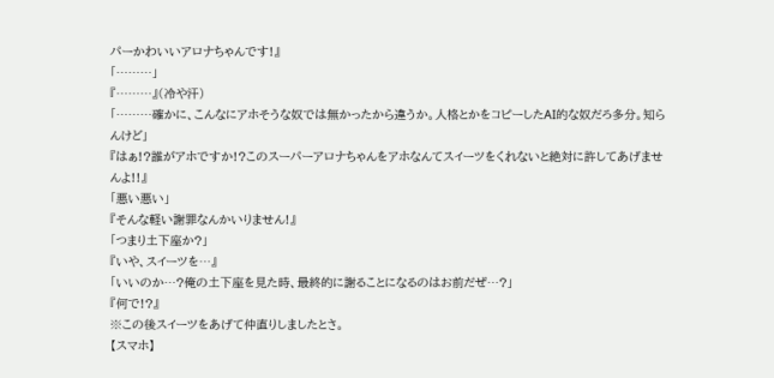パーかわいいアロナちゃんです!』
「………」
『………』(冷や汗)
「………確かに、こんなにアホそうな奴では無かったから違うか。人格とかをコピーしたAI的な奴だろ多分。知らんけど」
『はぁ!?誰がアホですか!?このスーパーアロナちゃんをアホなんてスイーツをくれないと絶対に許してあげませんよ!!』
「悪い悪い」
『そんな軽い謝罪なんかいりません!』
「つまり土下座か?」
『いや、スイーツを…』
「いいのか…?俺の土下座を見た時、最終的に謝ることになるのはお前だぜ…?」
『何で!?』
※この後スイーツをあげて仲直りしましたとさ。
【スマホ】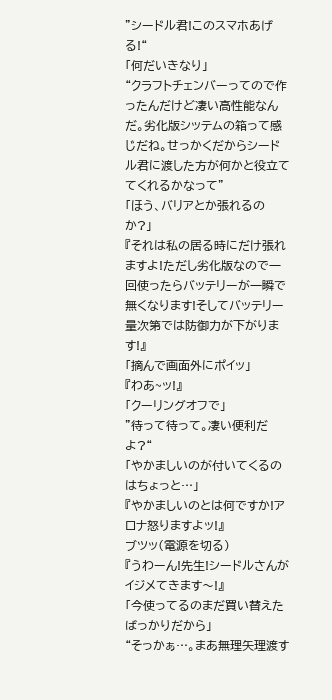”シードル君!このスマホあげる!“
「何だいきなり」
“クラフトチェンバーってので作ったんだけど凄い高性能なんだ。劣化版シッテムの箱って感じだね。せっかくだからシードル君に渡した方が何かと役立ててくれるかなって”
「ほう、バリアとか張れるのか?」
『それは私の居る時にだけ張れますよ!ただし劣化版なので一回使ったらバッテリーが一瞬で無くなります!そしてバッテリー量次第では防御力が下がります!』
「摘んで画面外にポイッ」
『わあ~ッ!』
「クーリングオフで」
”待って待って。凄い便利だよ?“
「やかましいのが付いてくるのはちょっと…」
『やかましいのとは何ですか!アロナ怒りますよッ!』
ブツッ(電源を切る)
『うわーん!先生!シードルさんがイジメてきます〜!』
「今使ってるのまだ買い替えたばっかりだから」
“そっかぁ…。まあ無理矢理渡す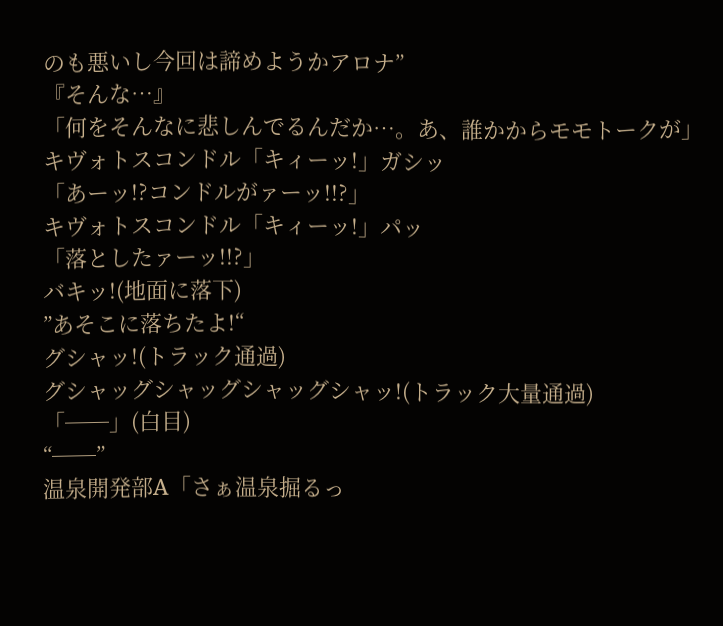のも悪いし今回は諦めようかアロナ”
『そんな…』
「何をそんなに悲しんでるんだか…。あ、誰かからモモトークが」
キヴォトスコンドル「キィーッ!」ガシッ
「あーッ!?コンドルがァーッ!!?」
キヴォトスコンドル「キィーッ!」パッ
「落としたァーッ!!?」
バキッ!(地面に落下)
”あそこに落ちたよ!“
グシャッ!(トラック通過)
グシャッグシャッグシャッグシャッ!(トラック大量通過)
「──」(白目)
“──”
温泉開発部A「さぁ温泉掘るっ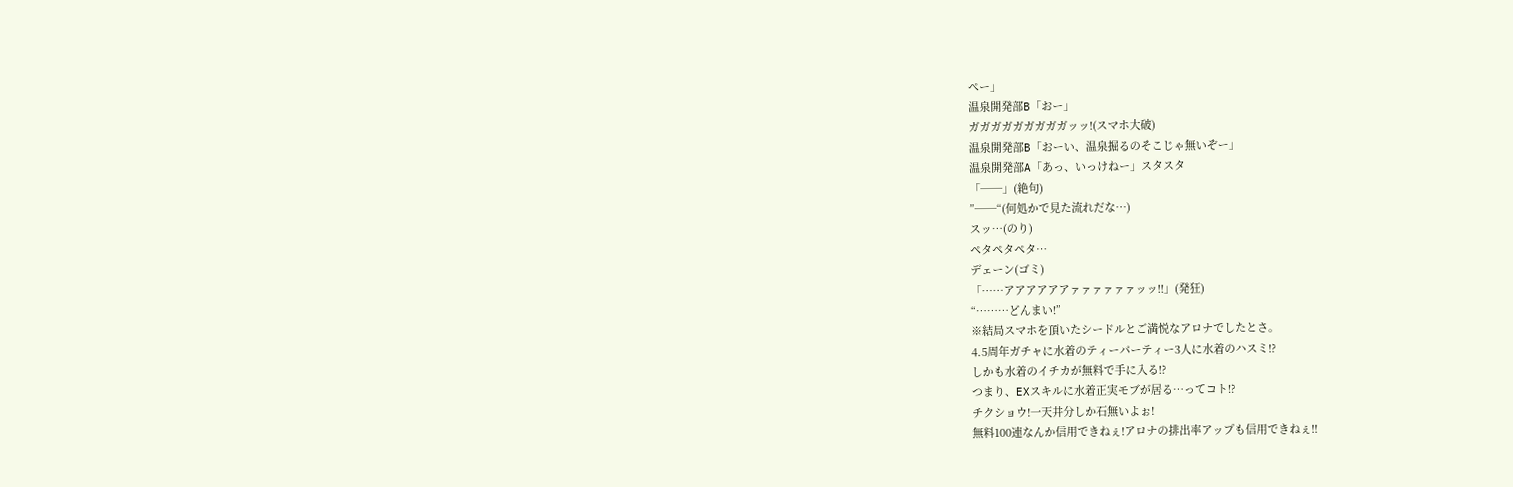ぺー」
温泉開発部B「おー」
ガガガガガガガガガッッ!(スマホ大破)
温泉開発部B「おーい、温泉掘るのそこじゃ無いぞー」
温泉開発部A「あっ、いっけねー」スタスタ
「──」(絶句)
”──“(何処かで見た流れだな…)
スッ…(のり)
ペタペタペタ…
デェーン(ゴミ)
「……アアアアアアァァァァァァッッ!!」(発狂)
“………どんまい!”
※結局スマホを頂いたシードルとご満悦なアロナでしたとさ。
4.5周年ガチャに水着のティーパーティー3人に水着のハスミ!?
しかも水着のイチカが無料で手に入る!?
つまり、EXスキルに水着正実モブが居る…ってコト!?
チクショウ!一天井分しか石無いよぉ!
無料100連なんか信用できねぇ!アロナの排出率アップも信用できねぇ!!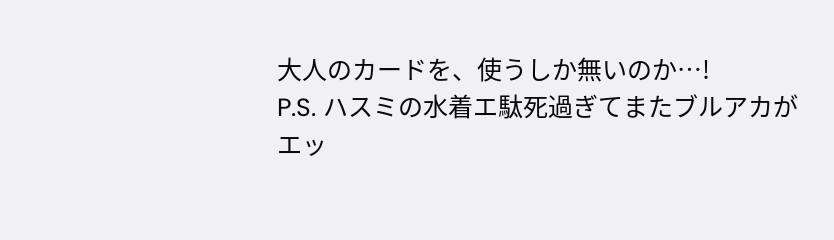大人のカードを、使うしか無いのか…!
P.S. ハスミの水着エ駄死過ぎてまたブルアカがエッ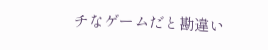チなゲームだと勘違い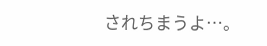されちまうよ…。